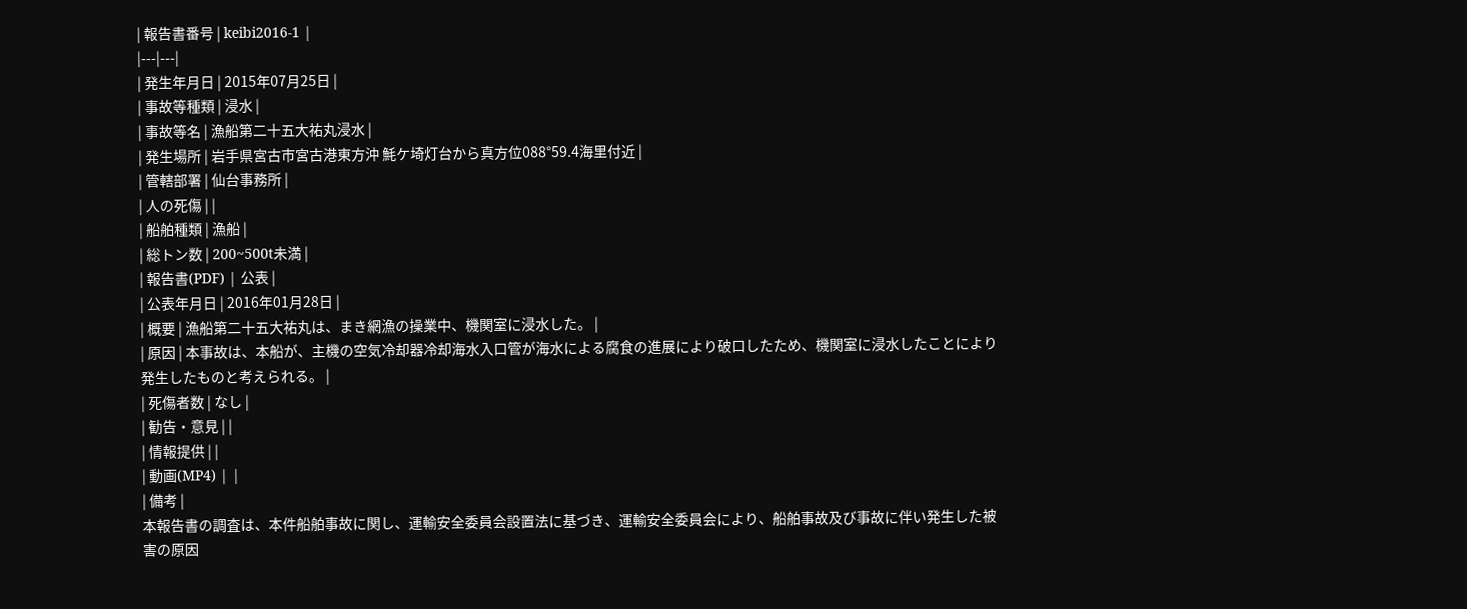| 報告書番号 | keibi2016-1 |
|---|---|
| 発生年月日 | 2015年07月25日 |
| 事故等種類 | 浸水 |
| 事故等名 | 漁船第二十五大祐丸浸水 |
| 発生場所 | 岩手県宮古市宮古港東方沖 魹ケ埼灯台から真方位088°59.4海里付近 |
| 管轄部署 | 仙台事務所 |
| 人の死傷 | |
| 船舶種類 | 漁船 |
| 総トン数 | 200~500t未満 |
| 報告書(PDF) | 公表 |
| 公表年月日 | 2016年01月28日 |
| 概要 | 漁船第二十五大祐丸は、まき網漁の操業中、機関室に浸水した。 |
| 原因 | 本事故は、本船が、主機の空気冷却器冷却海水入口管が海水による腐食の進展により破口したため、機関室に浸水したことにより発生したものと考えられる。 |
| 死傷者数 | なし |
| 勧告・意見 | |
| 情報提供 | |
| 動画(MP4) | |
| 備考 |
本報告書の調査は、本件船舶事故に関し、運輸安全委員会設置法に基づき、運輸安全委員会により、船舶事故及び事故に伴い発生した被害の原因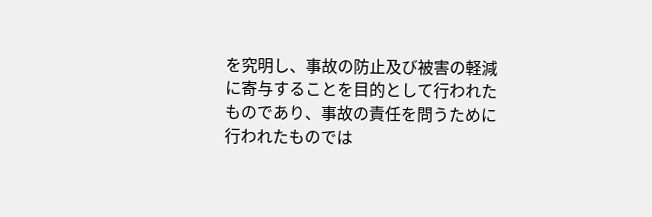を究明し、事故の防止及び被害の軽減に寄与することを目的として行われたものであり、事故の責任を問うために行われたものでは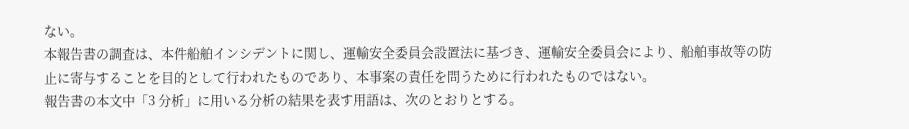ない。
本報告書の調査は、本件船舶インシデントに関し、運輸安全委員会設置法に基づき、運輸安全委員会により、船舶事故等の防止に寄与することを目的として行われたものであり、本事案の責任を問うために行われたものではない。
報告書の本文中「3 分析」に用いる分析の結果を表す用語は、次のとおりとする。